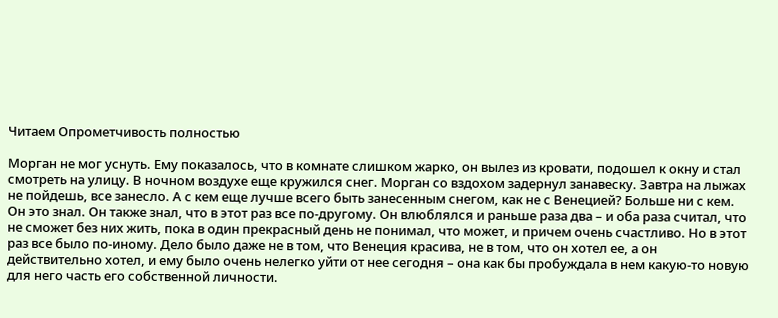Читаем Опрометчивость полностью

Морган не мог уснуть. Ему показалось, что в комнате слишком жарко, он вылез из кровати, подошел к окну и стал смотреть на улицу. В ночном воздухе еще кружился снег. Морган со вздохом задернул занавеску. Завтра на лыжах не пойдешь, все занесло. А с кем еще лучше всего быть занесенным снегом, как не с Венецией? Больше ни с кем. Он это знал. Он также знал, что в этот раз все по-другому. Он влюблялся и раньше раза два – и оба раза считал, что не сможет без них жить, пока в один прекрасный день не понимал, что может, и причем очень счастливо. Но в этот раз все было по-иному. Дело было даже не в том, что Венеция красива, не в том, что он хотел ее, а он действительно хотел, и ему было очень нелегко уйти от нее сегодня – она как бы пробуждала в нем какую-то новую для него часть его собственной личности.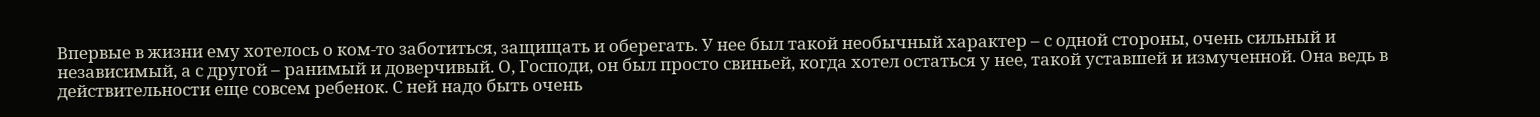Впервые в жизни ему хотелось о ком-то заботиться, защищать и оберегать. У нее был такой необычный характер – с одной стороны, очень сильный и независимый, а с другой – ранимый и доверчивый. О, Господи, он был просто свиньей, когда хотел остаться у нее, такой уставшей и измученной. Она ведь в действительности еще совсем ребенок. С ней надо быть очень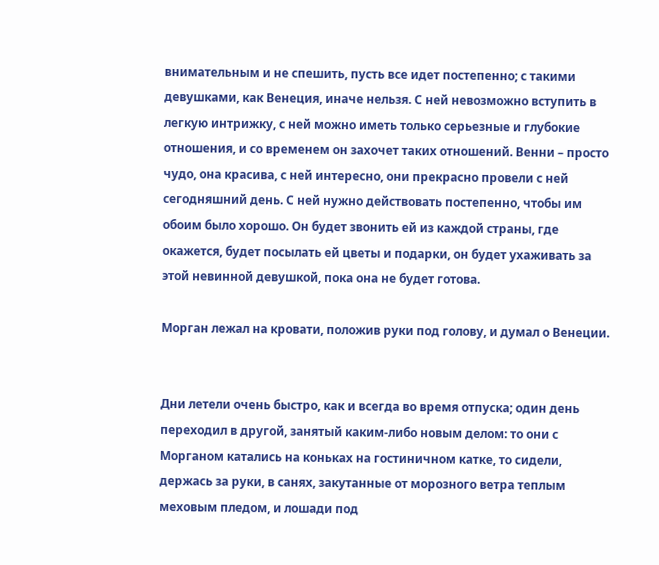внимательным и не спешить, пусть все идет постепенно; с такими девушками, как Венеция, иначе нельзя. С ней невозможно вступить в легкую интрижку, с ней можно иметь только серьезные и глубокие отношения, и со временем он захочет таких отношений. Венни – просто чудо, она красива, с ней интересно, они прекрасно провели с ней сегодняшний день. С ней нужно действовать постепенно, чтобы им обоим было хорошо. Он будет звонить ей из каждой страны, где окажется, будет посылать ей цветы и подарки, он будет ухаживать за этой невинной девушкой, пока она не будет готова.

Морган лежал на кровати, положив руки под голову, и думал о Венеции.


Дни летели очень быстро, как и всегда во время отпуска; один день переходил в другой, занятый каким-либо новым делом: то они с Морганом катались на коньках на гостиничном катке, то сидели, держась за руки, в санях, закутанные от морозного ветра теплым меховым пледом, и лошади под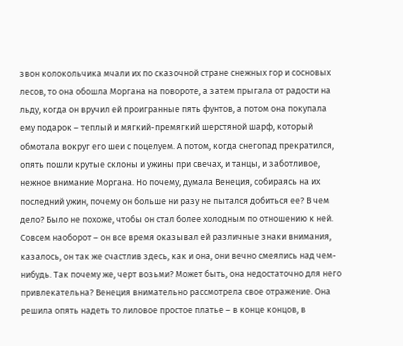звон колокольчика мчали их по сказочной стране снежных гор и сосновых лесов, то она обошла Моргана на повороте, а затем прыгала от радости на льду, когда он вручил ей проигранные пять фунтов, а потом она покупала ему подарок – теплый и мягкий-премягкий шерстяной шарф, который обмотала вокруг его шеи с поцелуем. А потом, когда снегопад прекратился, опять пошли крутые склоны и ужины при свечах, и танцы, и заботливое, нежное внимание Моргана. Но почему, думала Венеция, собираясь на их последний ужин, почему он больше ни разу не пытался добиться ее? В чем дело? Было не похоже, чтобы он стал более холодным по отношению к ней. Совсем наоборот – он все время оказывал ей различные знаки внимания, казалось, он так же счастлив здесь, как и она, они вечно смеялись над чем-нибудь. Так почему же, черт возьми? Может быть, она недостаточно для него привлекательна? Венеция внимательно рассмотрела свое отражение. Она решила опять надеть то лиловое простое платье – в конце концов, в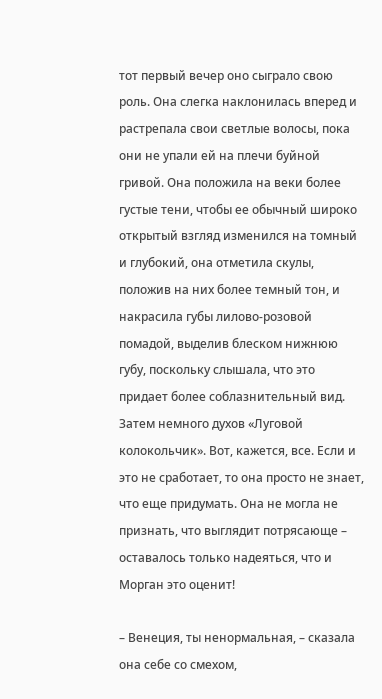тот первый вечер оно сыграло свою роль. Она слегка наклонилась вперед и растрепала свои светлые волосы, пока они не упали ей на плечи буйной гривой. Она положила на веки более густые тени, чтобы ее обычный широко открытый взгляд изменился на томный и глубокий, она отметила скулы, положив на них более темный тон, и накрасила губы лилово-розовой помадой, выделив блеском нижнюю губу, поскольку слышала, что это придает более соблазнительный вид. Затем немного духов «Луговой колокольчик». Вот, кажется, все. Если и это не сработает, то она просто не знает, что еще придумать. Она не могла не признать, что выглядит потрясающе – оставалось только надеяться, что и Морган это оценит!

– Венеция, ты ненормальная, – сказала она себе со смехом,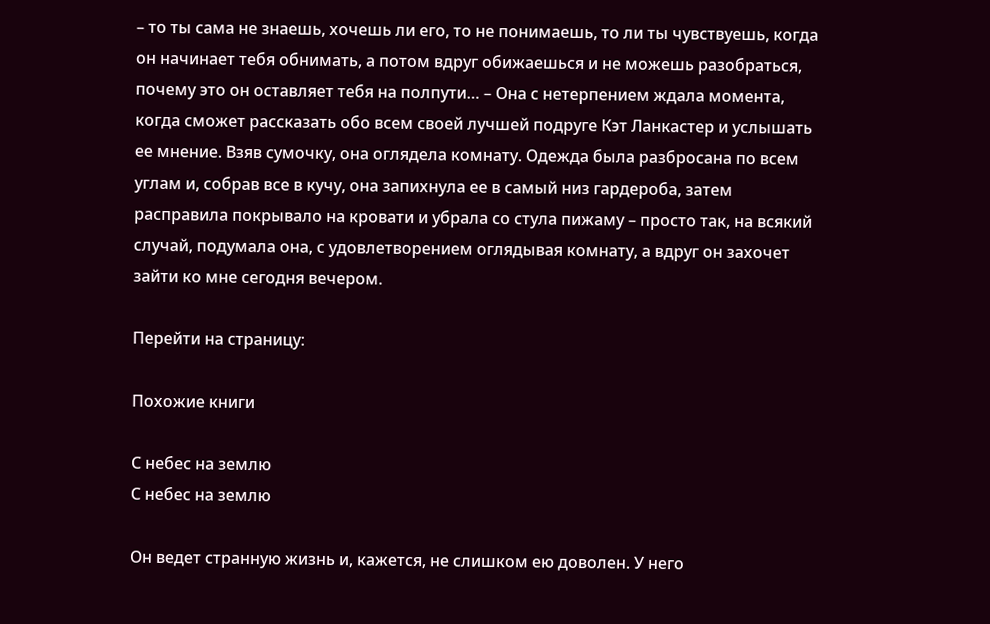– то ты сама не знаешь, хочешь ли его, то не понимаешь, то ли ты чувствуешь, когда он начинает тебя обнимать, а потом вдруг обижаешься и не можешь разобраться, почему это он оставляет тебя на полпути… – Она с нетерпением ждала момента, когда сможет рассказать обо всем своей лучшей подруге Кэт Ланкастер и услышать ее мнение. Взяв сумочку, она оглядела комнату. Одежда была разбросана по всем углам и, собрав все в кучу, она запихнула ее в самый низ гардероба, затем расправила покрывало на кровати и убрала со стула пижаму – просто так, на всякий случай, подумала она, с удовлетворением оглядывая комнату, а вдруг он захочет зайти ко мне сегодня вечером.

Перейти на страницу:

Похожие книги

С небес на землю
С небес на землю

Он ведет странную жизнь и, кажется, не слишком ею доволен. У него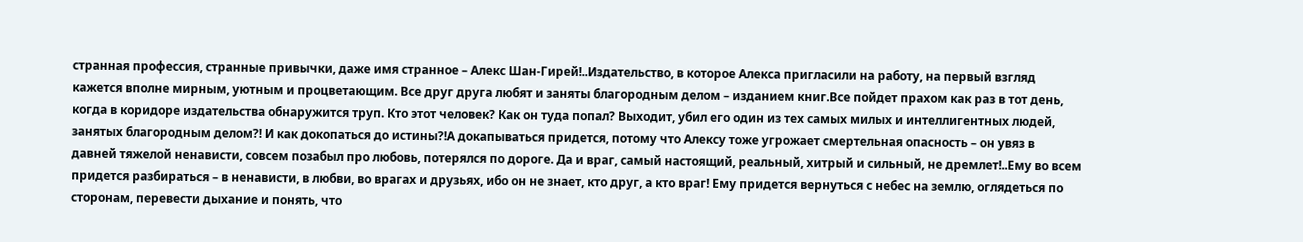странная профессия, странные привычки, даже имя странное – Алекс Шан-Гирей!..Издательство, в которое Алекса пригласили на работу, на первый взгляд кажется вполне мирным, уютным и процветающим. Все друг друга любят и заняты благородным делом – изданием книг.Все пойдет прахом как раз в тот день, когда в коридоре издательства обнаружится труп. Кто этот человек? Как он туда попал? Выходит, убил его один из тех самых милых и интеллигентных людей, занятых благородным делом?! И как докопаться до истины?!А докапываться придется, потому что Алексу тоже угрожает смертельная опасность – он увяз в давней тяжелой ненависти, совсем позабыл про любовь, потерялся по дороге. Да и враг, самый настоящий, реальный, хитрый и сильный, не дремлет!..Ему во всем придется разбираться – в ненависти, в любви, во врагах и друзьях, ибо он не знает, кто друг, а кто враг! Ему придется вернуться с небес на землю, оглядеться по сторонам, перевести дыхание и понять, что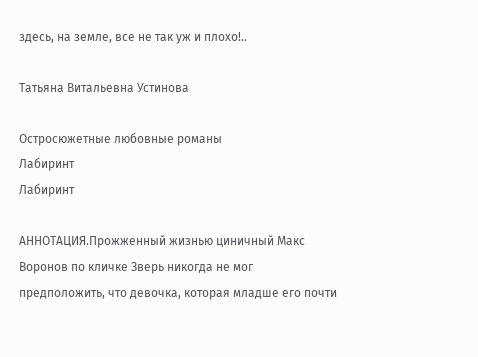здесь, на земле, все не так уж и плохо!..

Татьяна Витальевна Устинова

Остросюжетные любовные романы
Лабиринт
Лабиринт

АННОТАЦИЯ.Прожженный жизнью циничный Макс Воронов по кличке Зверь никогда не мог предположить, что девочка, которая младше его почти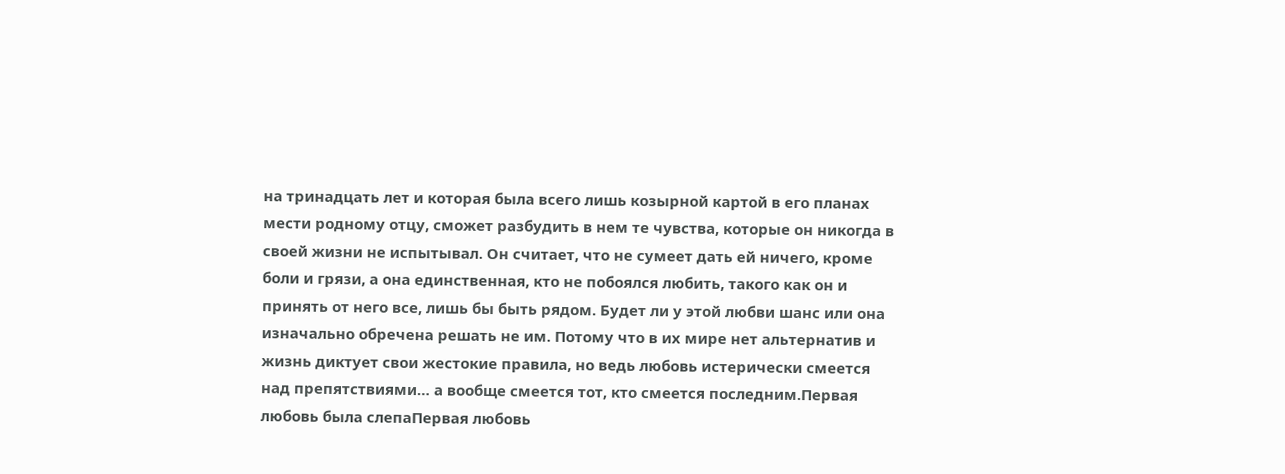на тринадцать лет и которая была всего лишь козырной картой в его планах мести родному отцу, сможет разбудить в нем те чувства, которые он никогда в своей жизни не испытывал. Он считает, что не сумеет дать ей ничего, кроме боли и грязи, а она единственная, кто не побоялся любить, такого как он и принять от него все, лишь бы быть рядом. Будет ли у этой любви шанс или она изначально обречена решать не им. Потому что в их мире нет альтернатив и жизнь диктует свои жестокие правила, но ведь любовь истерически смеется над препятствиями… а вообще смеется тот, кто смеется последним.Первая любовь была слепаПервая любовь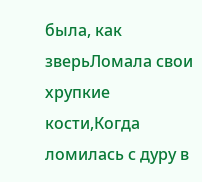была, как зверьЛомала свои хрупкие кости,Когда ломилась с дуру в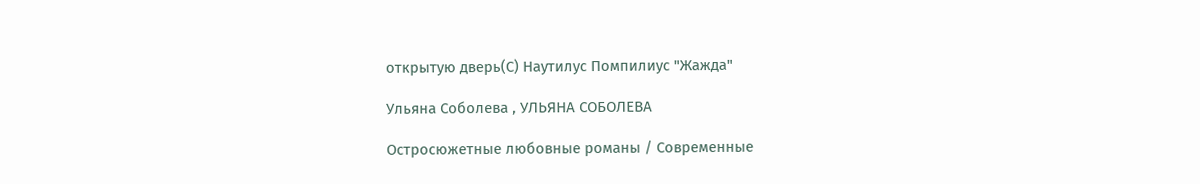открытую дверь(С) Наутилус Помпилиус "Жажда"

Ульяна Соболева , УЛЬЯНА СОБОЛЕВА

Остросюжетные любовные романы / Современные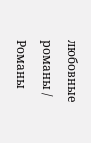любовные романы / Романы